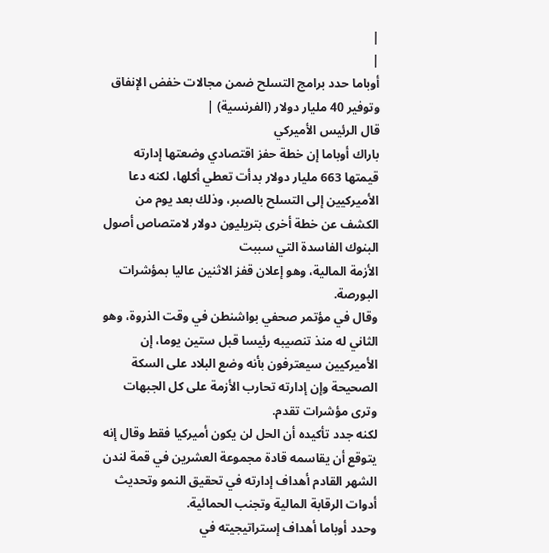|
|
أوباما حدد برامج التسلح ضمن مجالات خفض الإنفاق وتوفير 40 مليار دولار (الفرنسية) |
قال الرئيس الأميركي
باراك أوباما إن خطة حفز اقتصادي وضعتها إدارته قيمتها 663 مليار دولار بدأت تعطي أكلها، لكنه دعا الأميركيين إلى التسلح بالصبر، وذلك بعد يوم من الكشف عن خطة أخرى بتريليون دولار لامتصاص أصول البنوك الفاسدة التي سببت
الأزمة المالية، وهو إعلان قفز الاثنين عاليا بمؤشرات البورصة.
وقال في مؤتمر صحفي بواشنطن في وقت الذروة، وهو الثاني له منذ تنصيبه رئيسا قبل ستين يوما، إن الأميركيين سيعترفون بأنه وضع البلاد على السكة الصحيحة وإن إدارته تحارب الأزمة على كل الجبهات
وترى مؤشرات تقدم.
لكنه جدد تأكيده أن الحل لن يكون أميركيا فقط وقال إنه يتوقع أن يقاسمه قادة مجموعة العشرين في قمة لندن الشهر القادم أهداف إدارته في تحقيق النمو وتحديث أدوات الرقابة المالية وتجنب الحمائية.
وحدد أوباما أهداف إستراتيجيته في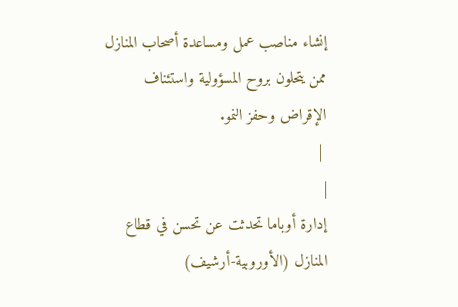إنشاء مناصب عمل ومساعدة أصحاب المنازل ممن يتحلون بروح المسؤولية واستئناف الإقراض وحفز النمو.
 |
|
إدارة أوباما تحدثت عن تحسن في قطاع المنازل (الأوروبية-أرشيف)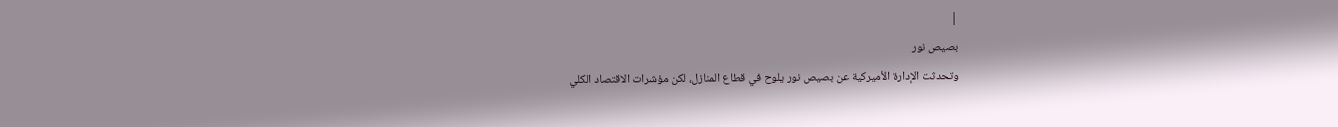|
بصيص نور
وتحدثت الإدارة الأميركية عن بصيص نور يلوح في قطاع المنازل، لكن مؤشرات الاقتصاد الكلي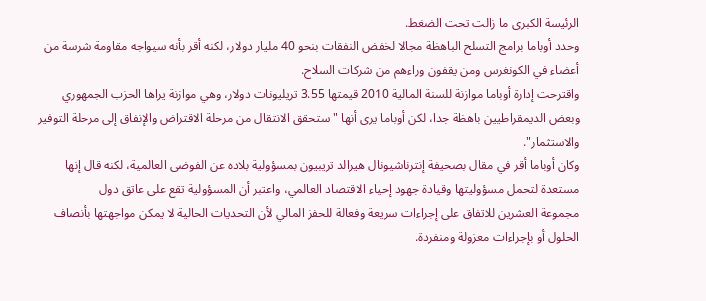الرئيسة الكبرى ما زالت تحت الضغط.
وحدد أوباما برامج التسلح الباهظة مجالا لخفض النفقات بنحو 40 مليار دولار، لكنه أقر بأنه سيواجه مقاومة شرسة من أعضاء في الكونغرس ومن يقفون وراءهم من شركات السلاح.
واقترحت إدارة أوباما موازنة للسنة المالية 2010 قيمتها 3.55 تريليونات دولار، وهي موازنة يراها الحزب الجمهوري وبعض الديمقراطيين باهظة جدا، لكن أوباما يرى أنها "ستحقق الانتقال من مرحلة الاقتراض والإنفاق إلى مرحلة التوفير والاستثمار".
وكان أوباما أقر في مقال بصحيفة إنترناشيونال هيرالد تريبيون بمسؤولية بلاده عن الفوضى العالمية، لكنه قال إنها مستعدة لتحمل مسؤوليتها وقيادة جهود إحياء الاقتصاد العالمي، واعتبر أن المسؤولية تقع على عاتق دول
مجموعة العشرين للاتفاق على إجراءات سريعة وفعالة للحفز المالي لأن التحديات الحالية لا يمكن مواجهتها بأنصاف الحلول أو بإجراءات معزولة ومنفردة.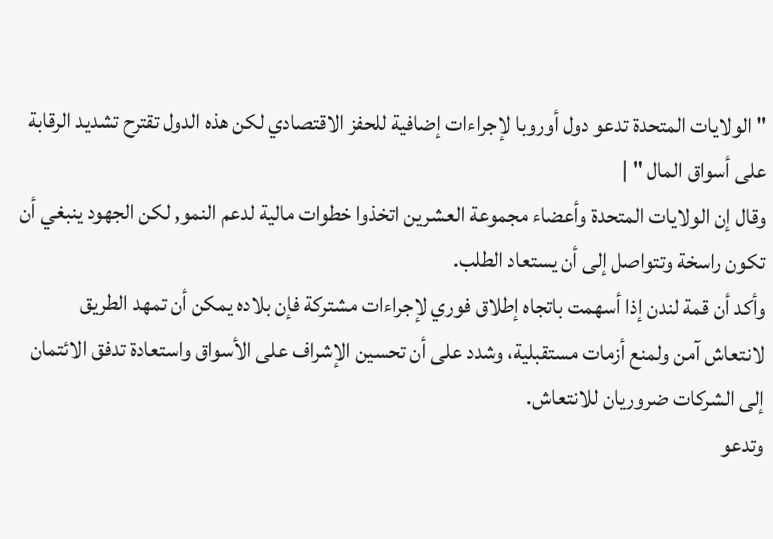" الولايات المتحدة تدعو دول أوروبا لإجراءات إضافية للحفز الاقتصادي لكن هذه الدول تقترح تشديد الرقابة على أسواق المال " |
وقال إن الولايات المتحدة وأعضاء مجموعة العشرين اتخذوا خطوات مالية لدعم النمو, لكن الجهود ينبغي أن تكون راسخة وتتواصل إلى أن يستعاد الطلب.
وأكد أن قمة لندن إذا أسهمت باتجاه إطلاق فوري لإجراءات مشتركة فإن بلاده يمكن أن تمهد الطريق لانتعاش آمن ولمنع أزمات مستقبلية، وشدد على أن تحسين الإشراف على الأسواق واستعادة تدفق الائتمان إلى الشركات ضروريان للانتعاش.
وتدعو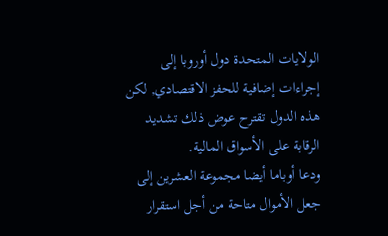الولايات المتحدة دول أوروبا إلى إجراءات إضافية للحفز الاقتصادي, لكن هذه الدول تقترح عوض ذلك تشديد الرقابة على الأسواق المالية.
ودعا أوباما أيضا مجموعة العشرين إلى جعل الأموال متاحة من أجل استقرار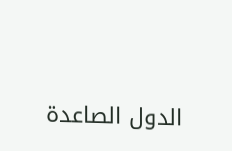الدول الصاعدة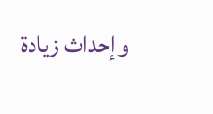وإحداث زيادة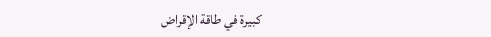كبيرة في طاقة الإقراض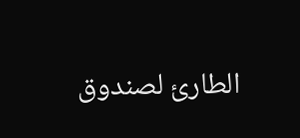الطارئ لصندوق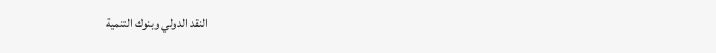النقد الدولي وبنوك التنمية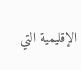الإقليمية التي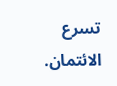تسرع الائتمان.